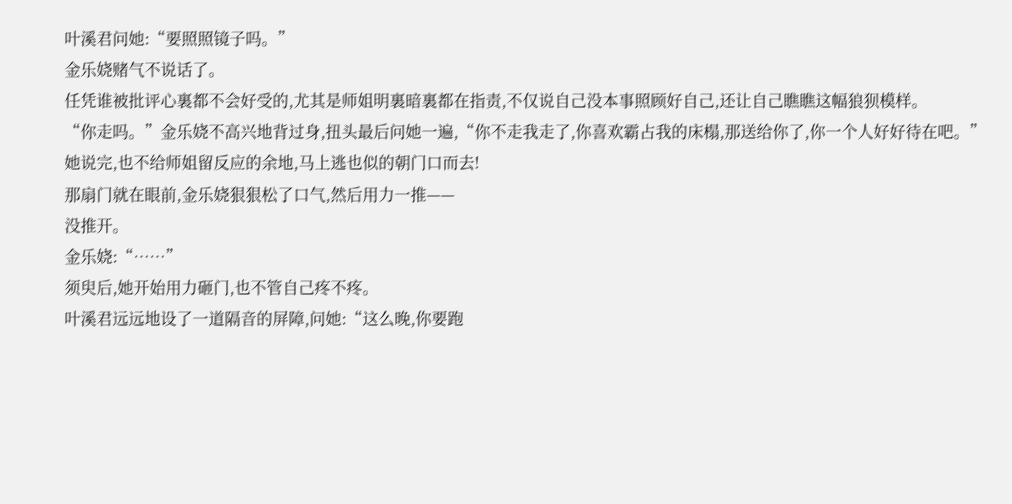叶溪君问她:“要照照镜子吗。”
金乐娆赌气不说话了。
任凭谁被批评心裏都不会好受的,尤其是师姐明裏暗裏都在指责,不仅说自己没本事照顾好自己,还让自己瞧瞧这幅狼狈模样。
“你走吗。”金乐娆不高兴地背过身,扭头最后问她一遍,“你不走我走了,你喜欢霸占我的床榻,那送给你了,你一个人好好待在吧。”
她说完,也不给师姐留反应的余地,马上逃也似的朝门口而去!
那扇门就在眼前,金乐娆狠狠松了口气,然后用力一推——
没推开。
金乐娆:“……”
须臾后,她开始用力砸门,也不管自己疼不疼。
叶溪君远远地设了一道隔音的屏障,问她:“这么晚,你要跑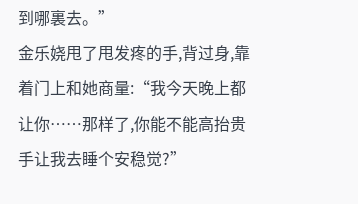到哪裏去。”
金乐娆甩了甩发疼的手,背过身,靠着门上和她商量:“我今天晚上都让你……那样了,你能不能高抬贵手让我去睡个安稳觉?”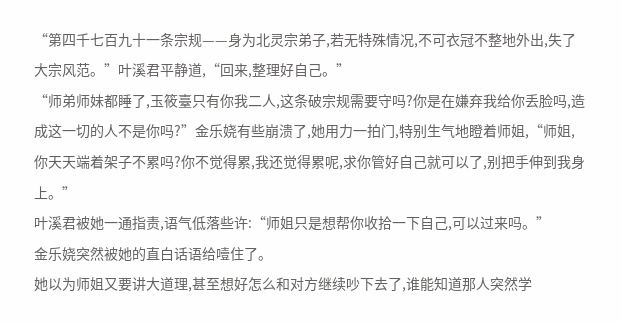“第四千七百九十一条宗规——身为北灵宗弟子,若无特殊情况,不可衣冠不整地外出,失了大宗风范。”叶溪君平静道,“回来,整理好自己。”
“师弟师妹都睡了,玉筱臺只有你我二人,这条破宗规需要守吗?你是在嫌弃我给你丢脸吗,造成这一切的人不是你吗?”金乐娆有些崩溃了,她用力一拍门,特别生气地瞪着师姐,“师姐,你天天端着架子不累吗?你不觉得累,我还觉得累呢,求你管好自己就可以了,别把手伸到我身上。”
叶溪君被她一通指责,语气低落些许:“师姐只是想帮你收拾一下自己,可以过来吗。”
金乐娆突然被她的直白话语给噎住了。
她以为师姐又要讲大道理,甚至想好怎么和对方继续吵下去了,谁能知道那人突然学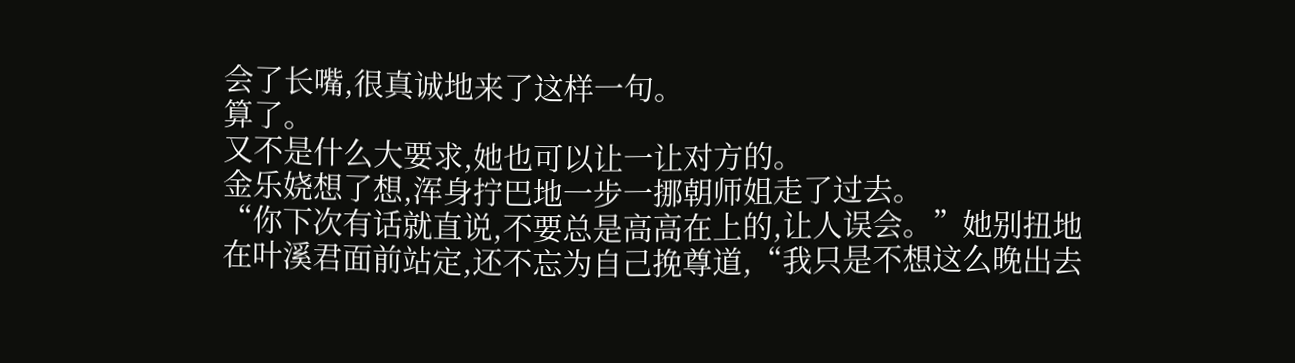会了长嘴,很真诚地来了这样一句。
算了。
又不是什么大要求,她也可以让一让对方的。
金乐娆想了想,浑身拧巴地一步一挪朝师姐走了过去。
“你下次有话就直说,不要总是高高在上的,让人误会。”她别扭地在叶溪君面前站定,还不忘为自己挽尊道,“我只是不想这么晚出去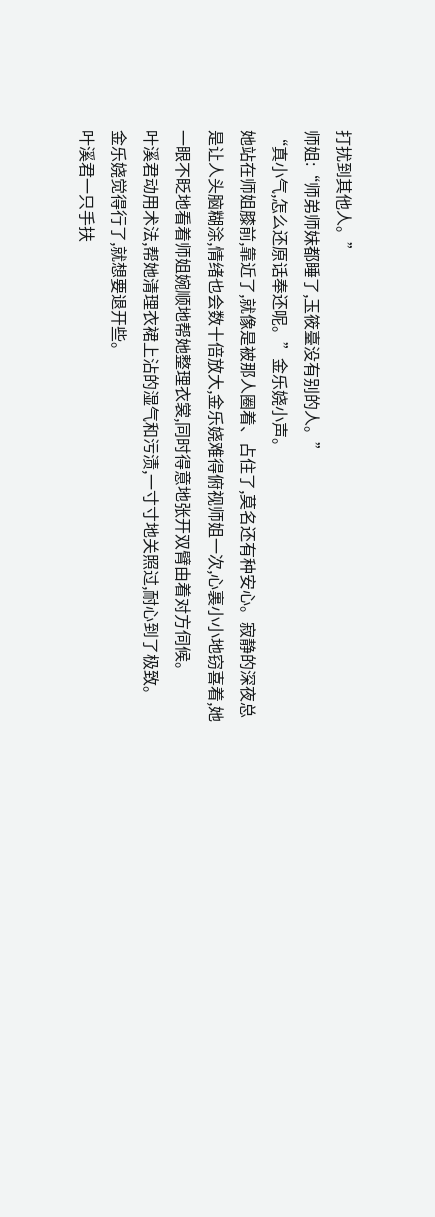打扰到其他人。”
师姐:“师弟师妹都睡了,玉筱臺没有别的人。”
“真小气,怎么还原话奉还呢。”金乐娆小声。
她站在师姐膝前,靠近了,就像是被那人圈着、占住了,莫名还有种安心。寂静的深夜总是让人头脑糊涂,情绪也会数十倍放大,金乐娆难得俯视师姐一次,心裏小小地窃喜着,她一眼不眨地看着师姐婉顺地帮她整理衣裳,同时得意地张开双臂由着对方伺候。
叶溪君动用术法,帮她清理衣裙上沾的湿气和污渍,一寸寸地关照过,耐心到了极致。
金乐娆觉得行了,就想要退开些。
叶溪君一只手扶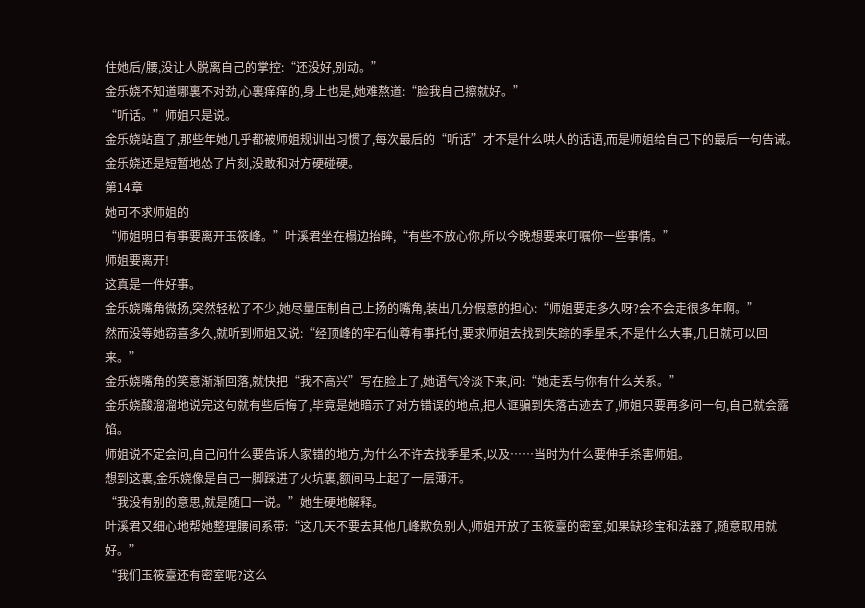住她后/腰,没让人脱离自己的掌控:“还没好,别动。”
金乐娆不知道哪裏不对劲,心裏痒痒的,身上也是,她难熬道:“脸我自己擦就好。”
“听话。”师姐只是说。
金乐娆站直了,那些年她几乎都被师姐规训出习惯了,每次最后的“听话”才不是什么哄人的话语,而是师姐给自己下的最后一句告诫。
金乐娆还是短暂地怂了片刻,没敢和对方硬碰硬。
第14章
她可不求师姐的
“师姐明日有事要离开玉筱峰。”叶溪君坐在榻边抬眸,“有些不放心你,所以今晚想要来叮嘱你一些事情。”
师姐要离开!
这真是一件好事。
金乐娆嘴角微扬,突然轻松了不少,她尽量压制自己上扬的嘴角,装出几分假意的担心:“师姐要走多久呀?会不会走很多年啊。”
然而没等她窃喜多久,就听到师姐又说:“经顶峰的牢石仙尊有事托付,要求师姐去找到失踪的季星禾,不是什么大事,几日就可以回来。”
金乐娆嘴角的笑意渐渐回落,就快把“我不高兴”写在脸上了,她语气冷淡下来,问:“她走丢与你有什么关系。”
金乐娆酸溜溜地说完这句就有些后悔了,毕竟是她暗示了对方错误的地点,把人诓骗到失落古迹去了,师姐只要再多问一句,自己就会露馅。
师姐说不定会问,自己问什么要告诉人家错的地方,为什么不许去找季星禾,以及……当时为什么要伸手杀害师姐。
想到这裏,金乐娆像是自己一脚踩进了火坑裏,额间马上起了一层薄汗。
“我没有别的意思,就是随口一说。”她生硬地解释。
叶溪君又细心地帮她整理腰间系带:“这几天不要去其他几峰欺负别人,师姐开放了玉筱臺的密室,如果缺珍宝和法器了,随意取用就好。”
“我们玉筱臺还有密室呢?这么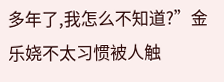多年了,我怎么不知道?”金乐娆不太习惯被人触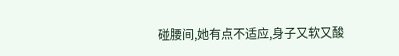碰腰间,她有点不适应,身子又软又酸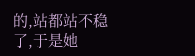的,站都站不稳了,于是她